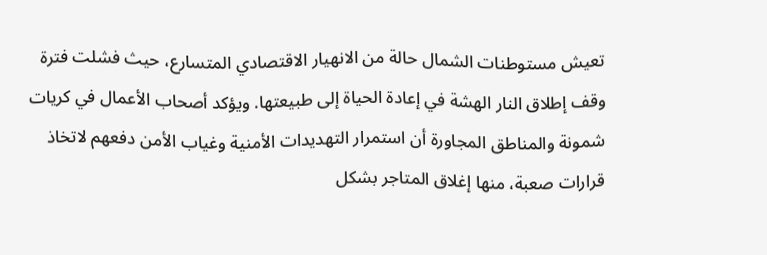تعيش مستوطنات الشمال حالة من الانهيار الاقتصادي المتسارع، حيث فشلت فترة وقف إطلاق النار الهشة في إعادة الحياة إلى طبيعتها. ويؤكد أصحاب الأعمال في كريات شمونة والمناطق المجاورة أن استمرار التهديدات الأمنية وغياب الأمن دفعهم لاتخاذ قرارات صعبة، منها إغلاق المتاجر بشكل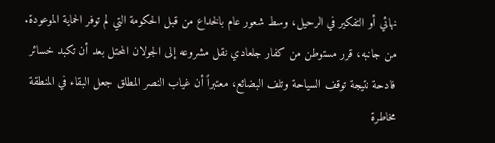نهائي أو التفكير في الرحيل، وسط شعور عام بالخداع من قبل الحكومة التي لم توفر الحماية الموعودة.
من جانبه، قرر مستوطن من كفار جلعادي نقل مشروعه إلى الجولان المحتل بعد أن تكبد خسائر فادحة نتيجة توقف السياحة وتلف البضائع، معتبراً أن غياب النصر المطلق جعل البقاء في المنطقة مخاطرة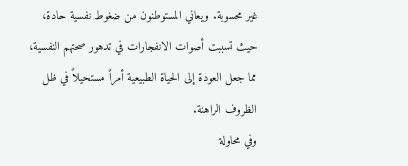غير محسوبة. ويعاني المستوطنون من ضغوط نفسية حادة، حيث تسببت أصوات الانفجارات في تدهور صحتهم النفسية، مما جعل العودة إلى الحياة الطبيعية أمراً مستحيلاً في ظل الظروف الراهنة.
وفي محاولة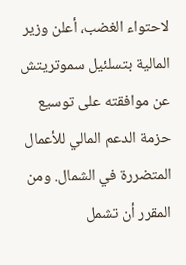لاحتواء الغضب، أعلن وزير المالية بتسلئيل سموتريتش عن موافقته على توسيع حزمة الدعم المالي للأعمال المتضررة في الشمال. ومن المقرر أن تشمل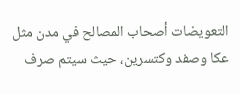التعويضات أصحاب المصالح في مدن مثل عكا وصفد وكتسرين، حيث سيتم صرف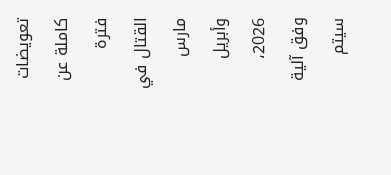تعويضات كاملة عن فترة القتال في مارس وأبريل 2026، وفق آلية سيتم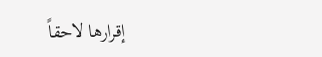إقرارها لاحقاً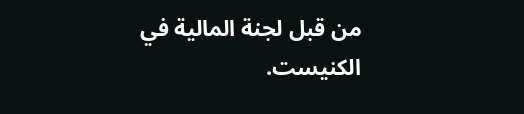من قبل لجنة المالية في الكنيست.